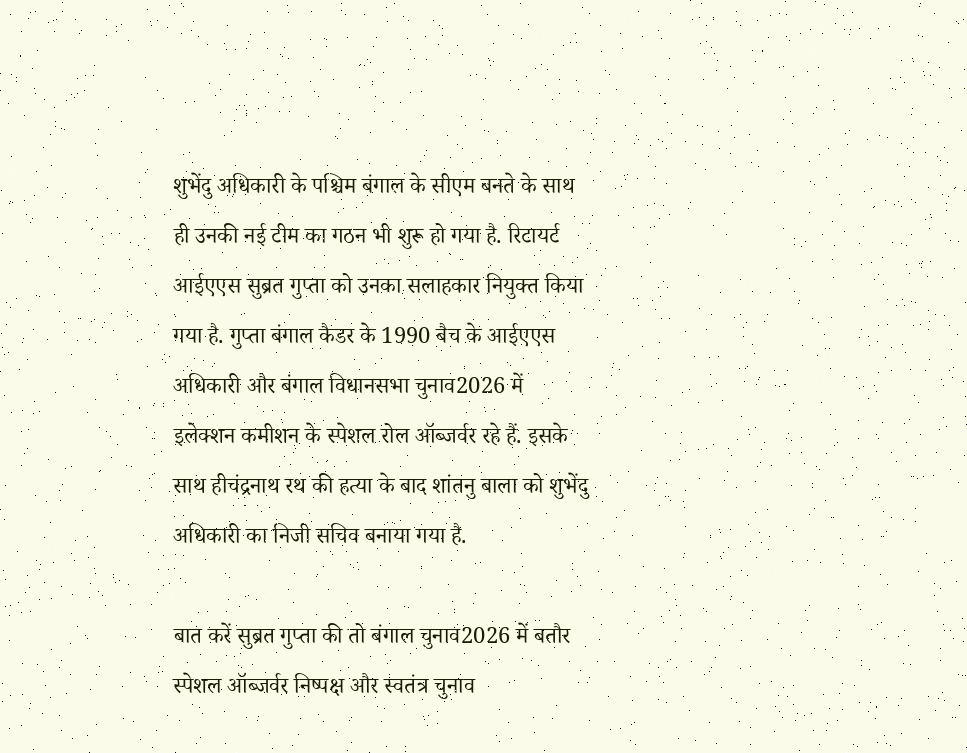शुभेंदु अधिकारी के पश्चिम बंगाल के सीएम बनते के साथ ही उनकी नई टीम का गठन भी शुरू हो गया है. रिटायर्ट आईएएस सुब्रत गुप्ता को उनका सलाहकार नियुक्त किया गया है. गुप्ता बंगाल कैडर के 1990 बैच के आईएएस अधिकारी और बंगाल विधानसभा चुनाव2026 में इलेक्शन कमीशन के स्पेशल रोल ऑब्जर्वर रहे हैं. इसके साथ हीचंद्रनाथ रथ की हत्या के बाद शांतनु बाला को शुभेंदु अधिकारी का निजी सचिव बनाया गया है.

बात करें सुब्रत गुप्ता की तो बंगाल चुनाव2026 में बतौर स्पेशल ऑब्जर्वर निष्पक्ष और स्वतंत्र चुनाव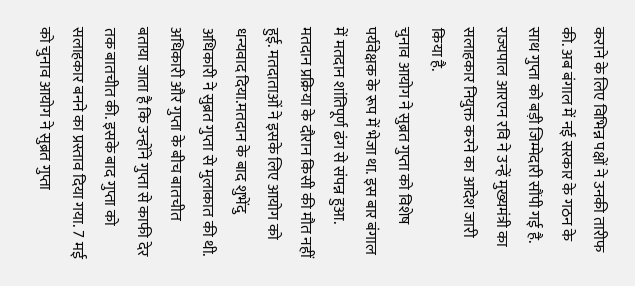कराने के लिए विभिन्न पक्षों ने उनकी तारीफ की. अब बंगाल में नई सरकार के गठन के साथ गुप्ता को बड़ी जिम्मेदारी सौंपी गई है. राज्यपाल आरएन रवि ने उन्हें मुख्यमंत्री का सलाहकार नियुक्त करने का आदेश जारी किया है.
चुनाव आयोग ने सुब्रत गुप्ता को विशेष पर्यवेक्षक के रूप में भेजा था. इस बार बंगाल में मतदान शांतिपूर्ण ढंग से संपन्न हुआ. मतदान प्रक्रिया के दौरान किसी की मौत नहीं हुई. मतदाताओं ने इसके लिए आयोग को धन्यवाद दिया.मतदान के बाद शुभेंदु अधिकारी ने सुब्रत गुप्ता से मुलाकात की थी.
अधिकारी और गुप्ता के बीच बातचीत
बताया जाता है कि उन्होंने गुप्ता से काफी देर तक बातचीत की. इसके बाद गुप्ता को सलाहकार बनने का प्रस्ताव दिया गया. 7 मई को चुनाव आयोग ने सुब्रत गुप्ता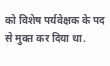को विशेष पर्यवेक्षक के पद से मुक्त कर दिया था.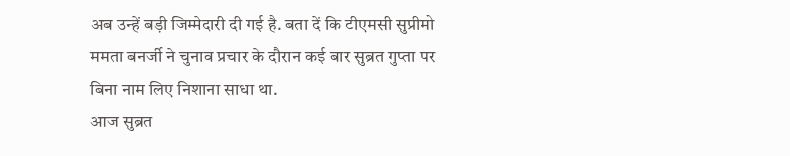अब उन्हें बड़ी जिम्मेदारी दी गई है. बता दें कि टीएमसी सुप्रीमो ममता बनर्जी ने चुनाव प्रचार के दौरान कई बार सुब्रत गुप्ता पर बिना नाम लिए निशाना साधा था.
आज सुब्रत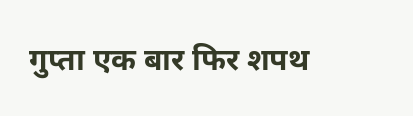गुप्ता एक बार फिर शपथ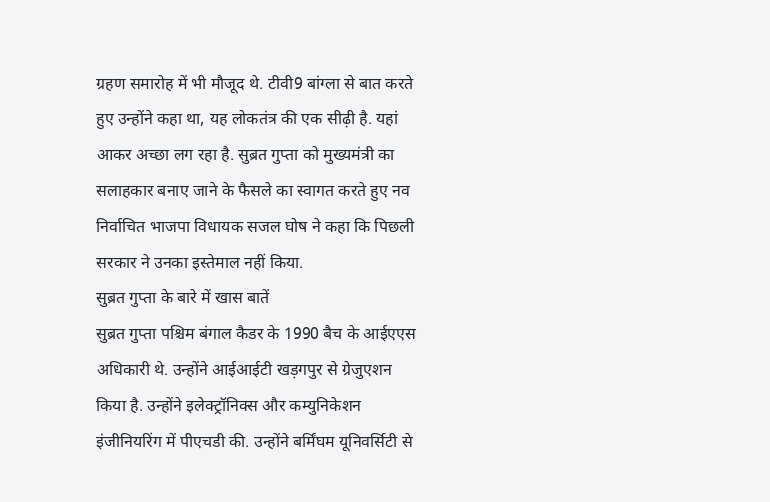ग्रहण समारोह में भी मौजूद थे. टीवी9 बांग्ला से बात करते हुए उन्होंने कहा था, यह लोकतंत्र की एक सीढ़ी है. यहां आकर अच्छा लग रहा है. सुब्रत गुप्ता को मुख्यमंत्री का सलाहकार बनाए जाने के फैसले का स्वागत करते हुए नव निर्वाचित भाजपा विधायक सजल घोष ने कहा कि पिछली सरकार ने उनका इस्तेमाल नहीं किया.
सुब्रत गुप्ता के बारे में खास बातें
सुब्रत गुप्ता पश्चिम बंगाल कैडर के 1990 बैच के आईएएस अधिकारी थे. उन्होंने आईआईटी खड़गपुर से ग्रेजुएशन किया है. उन्होंने इलेक्ट्रॉनिक्स और कम्युनिकेशन इंजीनियरिंग में पीएचडी की. उन्होंने बर्मिंघम यूनिवर्सिटी से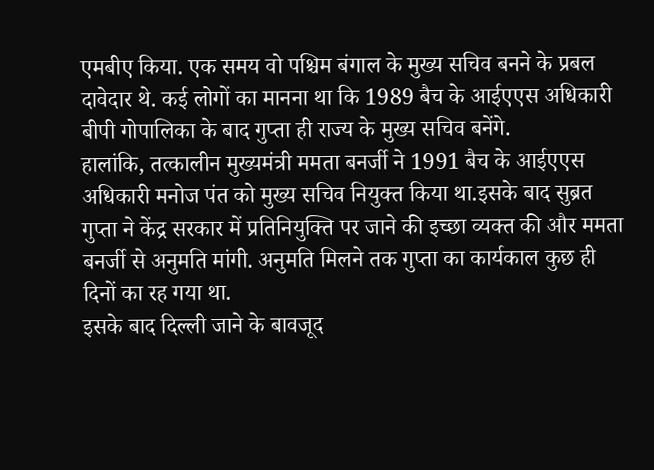एमबीए किया. एक समय वो पश्चिम बंगाल के मुख्य सचिव बनने के प्रबल दावेदार थे. कई लोगों का मानना था कि 1989 बैच के आईएएस अधिकारी बीपी गोपालिका के बाद गुप्ता ही राज्य के मुख्य सचिव बनेंगे.
हालांकि, तत्कालीन मुख्यमंत्री ममता बनर्जी ने 1991 बैच के आईएएस अधिकारी मनोज पंत को मुख्य सचिव नियुक्त किया था.इसके बाद सुब्रत गुप्ता ने केंद्र सरकार में प्रतिनियुक्ति पर जाने की इच्छा व्यक्त की और ममता बनर्जी से अनुमति मांगी. अनुमति मिलने तक गुप्ता का कार्यकाल कुछ ही दिनों का रह गया था.
इसके बाद दिल्ली जाने के बावजूद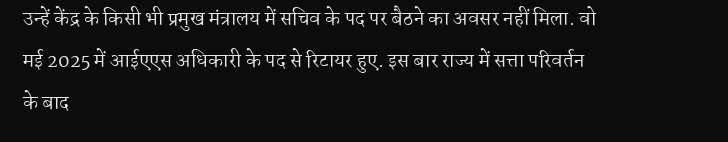उन्हें केंद्र के किसी भी प्रमुख मंत्रालय में सचिव के पद पर बैठने का अवसर नहीं मिला. वो मई 2025 में आईएएस अधिकारी के पद से रिटायर हुए. इस बार राज्य में सत्ता परिवर्तन के बाद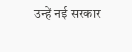उन्हें नई सरकार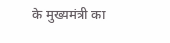के मुख्यमंत्री का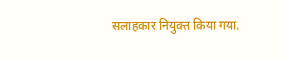सलाहकार नियुक्त किया गया.